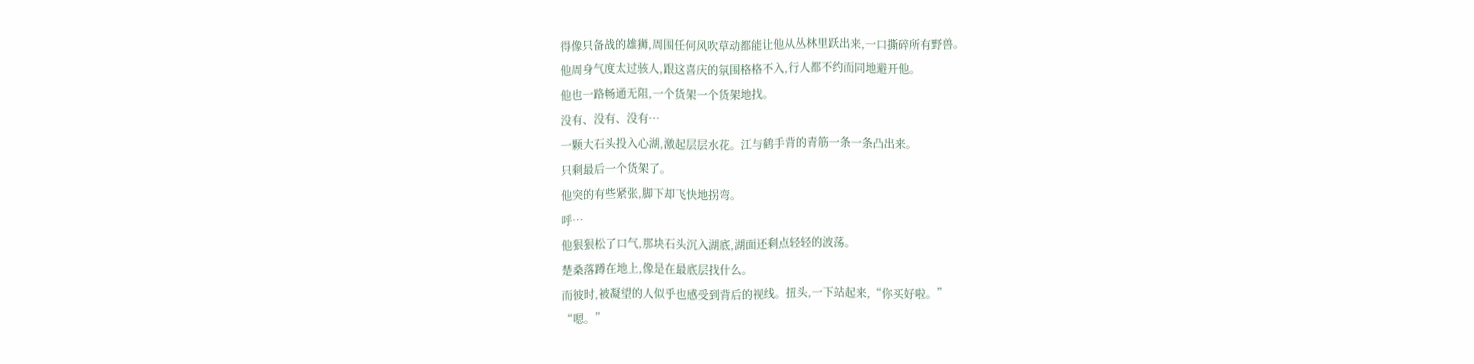得像只备战的雄狮,周围任何风吹草动都能让他从丛林里跃出来,一口撕碎所有野兽。
他周身气度太过骇人,跟这喜庆的氛围格格不入,行人都不约而同地避开他。
他也一路畅通无阻,一个货架一个货架地找。
没有、没有、没有…
一颗大石头投入心湖,激起层层水花。江与鹤手背的青筋一条一条凸出来。
只剩最后一个货架了。
他突的有些紧张,脚下却飞快地拐弯。
呼…
他狠狠松了口气,那块石头沉入湖底,湖面还剩点轻轻的波荡。
楚桑落蹲在地上,像是在最底层找什么。
而彼时,被凝望的人似乎也感受到背后的视线。扭头,一下站起来,“你买好啦。”
“嗯。”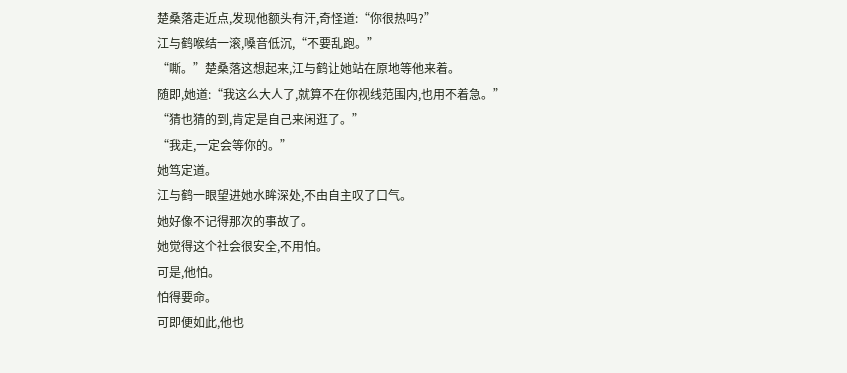楚桑落走近点,发现他额头有汗,奇怪道:“你很热吗?”
江与鹤喉结一滚,嗓音低沉,“不要乱跑。”
“嘶。”楚桑落这想起来,江与鹤让她站在原地等他来着。
随即,她道:“我这么大人了,就算不在你视线范围内,也用不着急。”
“猜也猜的到,肯定是自己来闲逛了。”
“我走,一定会等你的。”
她笃定道。
江与鹤一眼望进她水眸深处,不由自主叹了口气。
她好像不记得那次的事故了。
她觉得这个社会很安全,不用怕。
可是,他怕。
怕得要命。
可即便如此,他也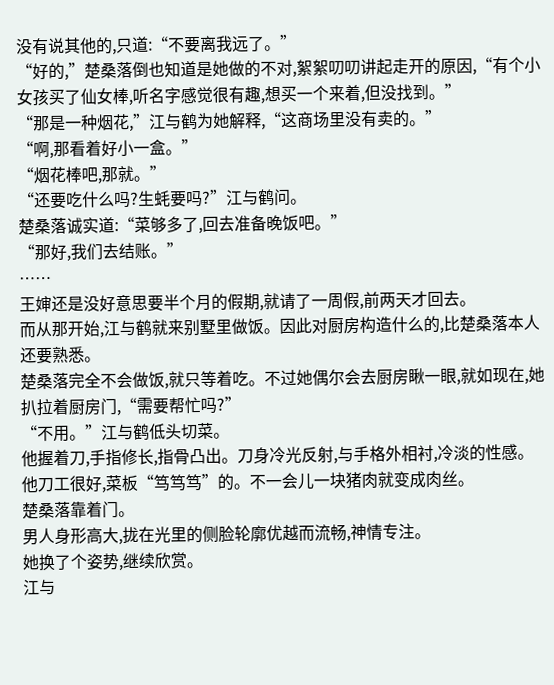没有说其他的,只道:“不要离我远了。”
“好的,”楚桑落倒也知道是她做的不对,絮絮叨叨讲起走开的原因,“有个小女孩买了仙女棒,听名字感觉很有趣,想买一个来着,但没找到。”
“那是一种烟花,”江与鹤为她解释,“这商场里没有卖的。”
“啊,那看着好小一盒。”
“烟花棒吧,那就。”
“还要吃什么吗?生蚝要吗?”江与鹤问。
楚桑落诚实道:“菜够多了,回去准备晚饭吧。”
“那好,我们去结账。”
……
王婶还是没好意思要半个月的假期,就请了一周假,前两天才回去。
而从那开始,江与鹤就来别墅里做饭。因此对厨房构造什么的,比楚桑落本人还要熟悉。
楚桑落完全不会做饭,就只等着吃。不过她偶尔会去厨房瞅一眼,就如现在,她扒拉着厨房门,“需要帮忙吗?”
“不用。”江与鹤低头切菜。
他握着刀,手指修长,指骨凸出。刀身冷光反射,与手格外相衬,冷淡的性感。
他刀工很好,菜板“笃笃笃”的。不一会儿一块猪肉就变成肉丝。
楚桑落靠着门。
男人身形高大,拢在光里的侧脸轮廓优越而流畅,神情专注。
她换了个姿势,继续欣赏。
江与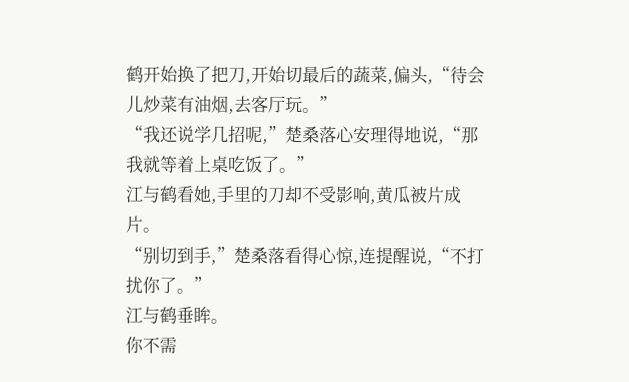鹤开始换了把刀,开始切最后的蔬菜,偏头,“待会儿炒菜有油烟,去客厅玩。”
“我还说学几招呢,”楚桑落心安理得地说,“那我就等着上桌吃饭了。”
江与鹤看她,手里的刀却不受影响,黄瓜被片成片。
“别切到手,”楚桑落看得心惊,连提醒说,“不打扰你了。”
江与鹤垂眸。
你不需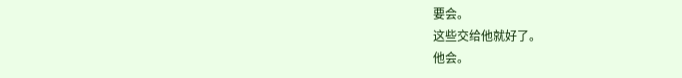要会。
这些交给他就好了。
他会。